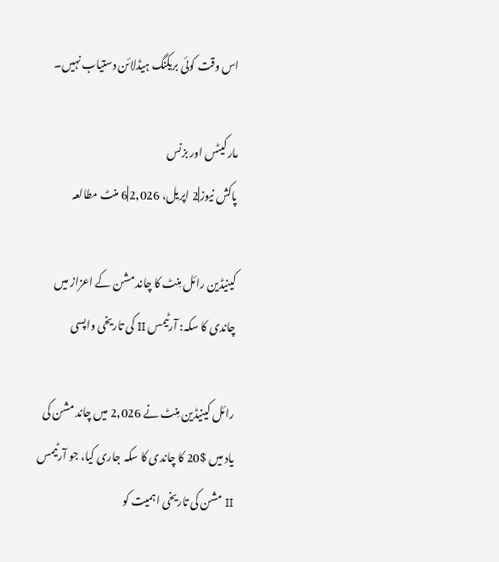اس وقت کوئی بریکنگ ہیڈلائن دستیاب نہیں۔

مارکیٹس اور بزنس
پاکش نیوز|2 اپریل، 2,026|6 منٹ مطالعہ

کینیڈین رائل مِنٹ کا چاند مشن کے اعزاز میں چاندی کا سکہ: آرٹیمس II کی تاریخی واپسی

رائل کینیڈین مِنٹ نے 2,026 میں چاند مشن کی یاد میں $20 کا چاندی کا سکہ جاری کیا، جو آرٹیمس II مشن کی تاریخی اہمیت کو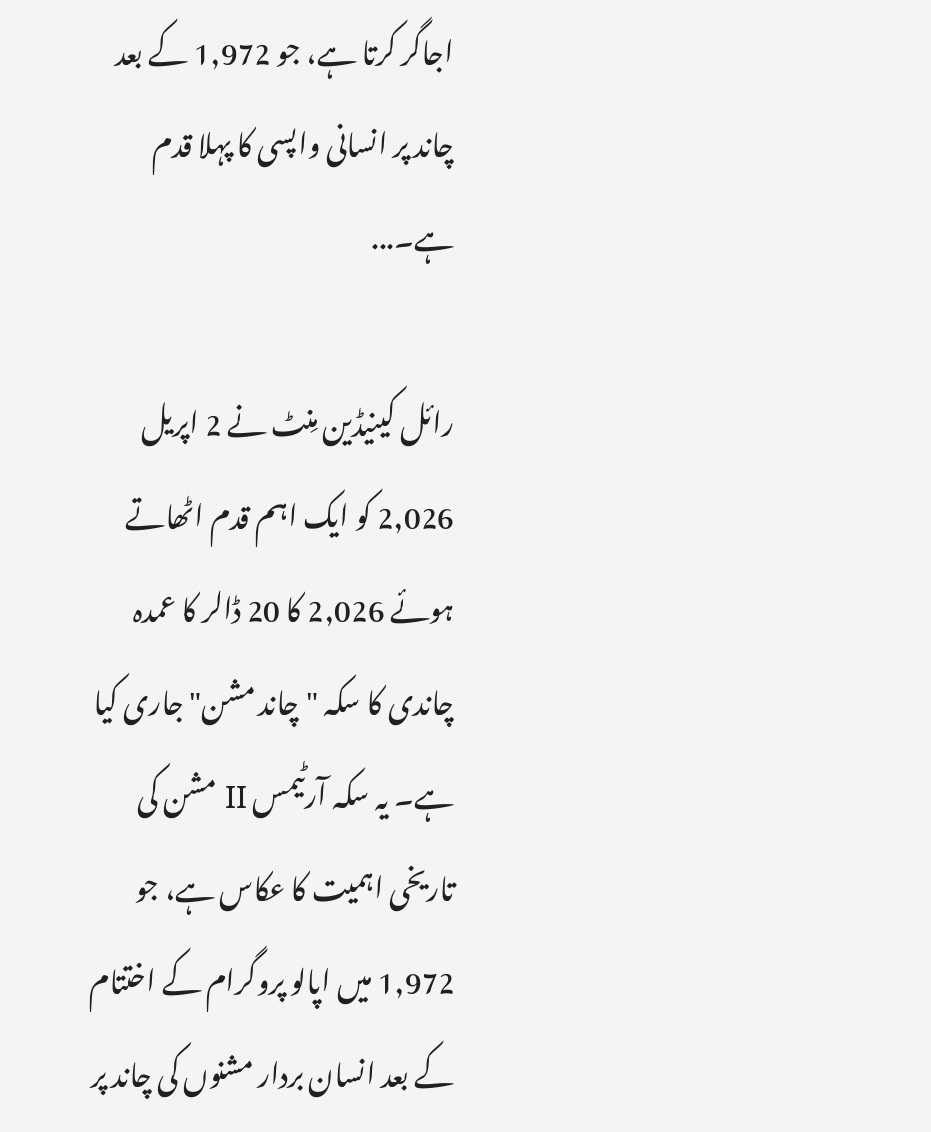اجاگر کرتا ہے، جو 1,972 کے بعد چاند پر انسانی واپسی کا پہلا قدم ہے۔...

رائل کینیڈین مِنٹ نے 2 اپریل 2,026 کو ایک اہم قدم اٹھاتے ہوئے 2,026 کا 20 ڈالر کا عمدہ چاندی کا سکہ "چاند مشن" جاری کیا ہے۔ یہ سکہ آرٹیمس II مشن کی تاریخی اہمیت کا عکاس ہے، جو 1,972 میں اپالو پروگرام کے اختتام کے بعد انسان بردار مشنوں کی چاند پر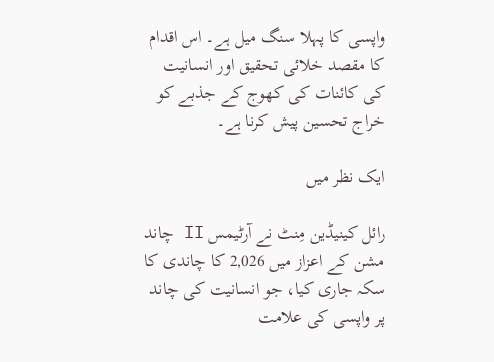واپسی کا پہلا سنگ میل ہے۔ اس اقدام کا مقصد خلائی تحقیق اور انسانیت کی کائنات کی کھوج کے جذبے کو خراج تحسین پیش کرنا ہے۔

ایک نظر میں

رائل کینیڈین مِنٹ نے آرٹیمس II چاند مشن کے اعزاز میں 2,026 کا چاندی کا سکہ جاری کیا، جو انسانیت کی چاند پر واپسی کی علامت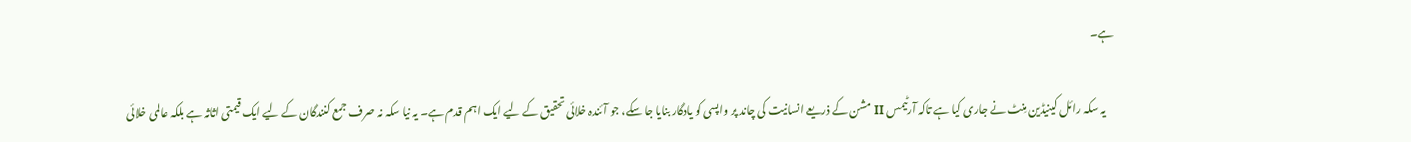ہے۔

    یہ سکہ رائل کینیڈین مِنٹ نے جاری کیا ہے تاکہ آرٹیمس II مشن کے ذریعے انسانیت کی چاند پر واپسی کو یادگار بنایا جا سکے، جو آئندہ خلائی تحقیق کے لیے ایک اہم قدم ہے۔ یہ نیا سکہ نہ صرف جمع کنندگان کے لیے ایک قیمتی اثاثہ ہے بلکہ عالمی خلائی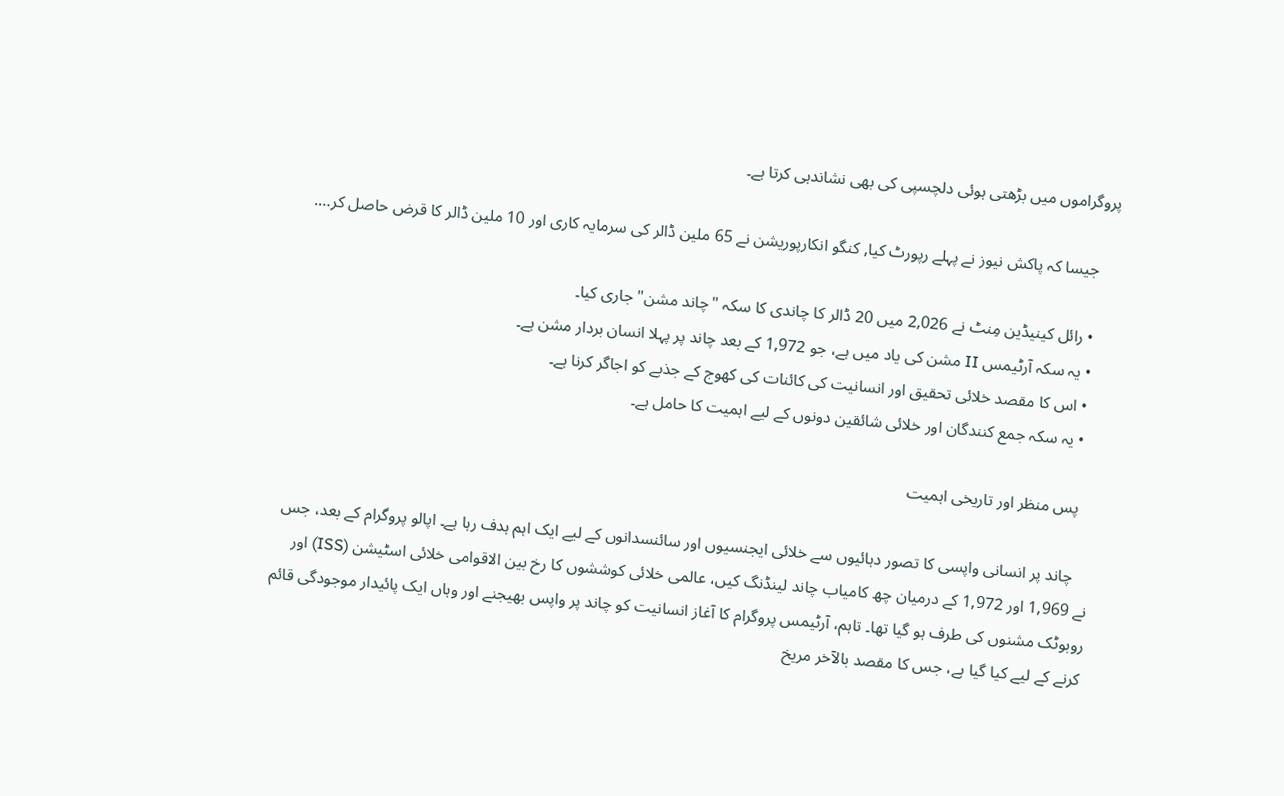پروگراموں میں بڑھتی ہوئی دلچسپی کی بھی نشاندہی کرتا ہے۔

    جیسا کہ پاکش نیوز نے پہلے رپورٹ کیا, کنگو انکارپوریشن نے 65 ملین ڈالر کی سرمایہ کاری اور 10 ملین ڈالر کا قرض حاصل کر….

    • رائل کینیڈین مِنٹ نے 2,026 میں 20 ڈالر کا چاندی کا سکہ "چاند مشن" جاری کیا۔
    • یہ سکہ آرٹیمس II مشن کی یاد میں ہے، جو 1,972 کے بعد چاند پر پہلا انسان بردار مشن ہے۔
    • اس کا مقصد خلائی تحقیق اور انسانیت کی کائنات کی کھوج کے جذبے کو اجاگر کرنا ہے۔
    • یہ سکہ جمع کنندگان اور خلائی شائقین دونوں کے لیے اہمیت کا حامل ہے۔

    پس منظر اور تاریخی اہمیت

    چاند پر انسانی واپسی کا تصور دہائیوں سے خلائی ایجنسیوں اور سائنسدانوں کے لیے ایک اہم ہدف رہا ہے۔ اپالو پروگرام کے بعد، جس نے 1,969 اور 1,972 کے درمیان چھ کامیاب چاند لینڈنگ کیں، عالمی خلائی کوششوں کا رخ بین الاقوامی خلائی اسٹیشن (ISS) اور روبوٹک مشنوں کی طرف ہو گیا تھا۔ تاہم، آرٹیمس پروگرام کا آغاز انسانیت کو چاند پر واپس بھیجنے اور وہاں ایک پائیدار موجودگی قائم کرنے کے لیے کیا گیا ہے، جس کا مقصد بالآخر مریخ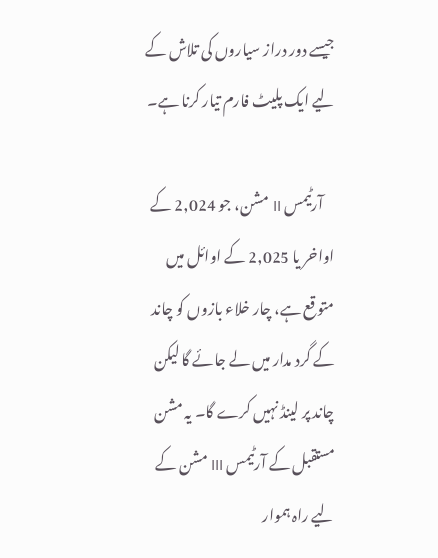جیسے دور دراز سیاروں کی تلاش کے لیے ایک پلیٹ فارم تیار کرنا ہے۔

    آرٹیمس II مشن، جو 2,024 کے اواخر یا 2,025 کے اوائل میں متوقع ہے، چار خلاء بازوں کو چاند کے گرد مدار میں لے جائے گا لیکن چاند پر لینڈ نہیں کرے گا۔ یہ مشن مستقبل کے آرٹیمس III مشن کے لیے راہ ہموار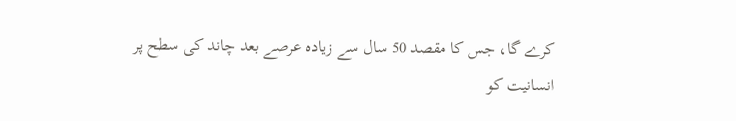کرے گا، جس کا مقصد 50 سال سے زیادہ عرصے بعد چاند کی سطح پر انسانیت کو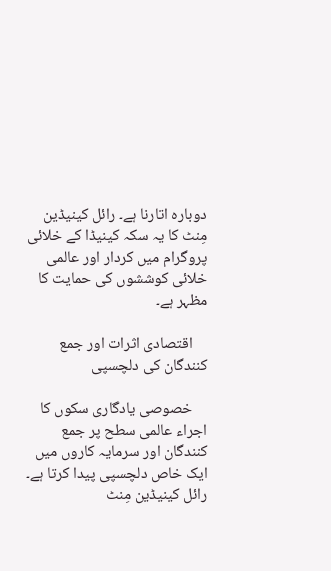دوبارہ اتارنا ہے۔ رائل کینیڈین مِنٹ کا یہ سکہ کینیڈا کے خلائی پروگرام میں کردار اور عالمی خلائی کوششوں کی حمایت کا مظہر ہے۔

    اقتصادی اثرات اور جمع کنندگان کی دلچسپی

    خصوصی یادگاری سکوں کا اجراء عالمی سطح پر جمع کنندگان اور سرمایہ کاروں میں ایک خاص دلچسپی پیدا کرتا ہے۔ رائل کینیڈین مِنٹ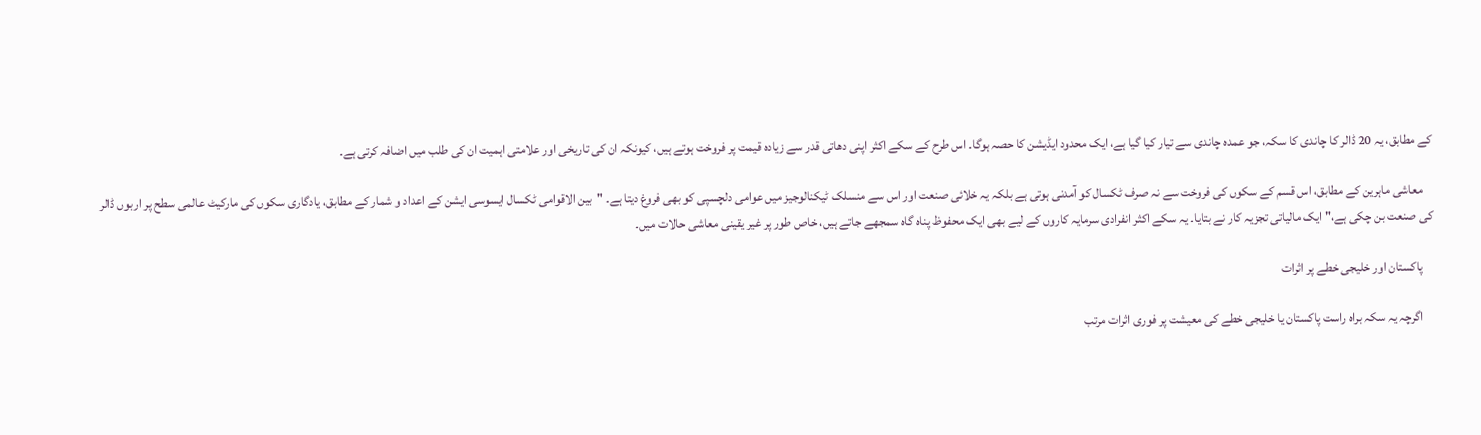کے مطابق، یہ 20 ڈالر کا چاندی کا سکہ، جو عمدہ چاندی سے تیار کیا گیا ہے، ایک محدود ایڈیشن کا حصہ ہوگا۔ اس طرح کے سکے اکثر اپنی دھاتی قدر سے زیادہ قیمت پر فروخت ہوتے ہیں، کیونکہ ان کی تاریخی اور علامتی اہمیت ان کی طلب میں اضافہ کرتی ہے۔

    معاشی ماہرین کے مطابق، اس قسم کے سکوں کی فروخت سے نہ صرف ٹکسال کو آمدنی ہوتی ہے بلکہ یہ خلائی صنعت اور اس سے منسلک ٹیکنالوجیز میں عوامی دلچسپی کو بھی فروغ دیتا ہے۔ "بین الاقوامی ٹکسال ایسوسی ایشن کے اعداد و شمار کے مطابق، یادگاری سکوں کی مارکیٹ عالمی سطح پر اربوں ڈالر کی صنعت بن چکی ہے،" ایک مالیاتی تجزیہ کار نے بتایا۔ یہ سکے اکثر انفرادی سرمایہ کاروں کے لیے بھی ایک محفوظ پناہ گاہ سمجھے جاتے ہیں، خاص طور پر غیر یقینی معاشی حالات میں۔

    پاکستان اور خلیجی خطے پر اثرات

    اگرچہ یہ سکہ براہ راست پاکستان یا خلیجی خطے کی معیشت پر فوری اثرات مرتب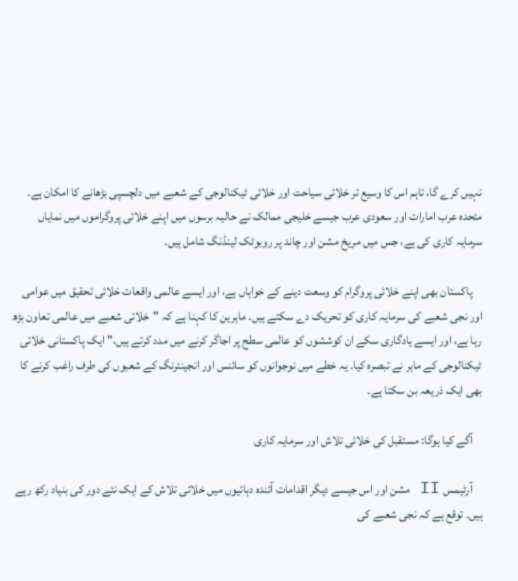نہیں کرے گا، تاہم اس کا وسیع تر خلائی سیاحت اور خلائی ٹیکنالوجی کے شعبے میں دلچسپی بڑھانے کا امکان ہے۔ متحدہ عرب امارات اور سعودی عرب جیسے خلیجی ممالک نے حالیہ برسوں میں اپنے خلائی پروگراموں میں نمایاں سرمایہ کاری کی ہے، جس میں مریخ مشن اور چاند پر روبوٹک لینڈنگ شامل ہیں۔

    پاکستان بھی اپنے خلائی پروگرام کو وسعت دینے کے خواہاں ہے، اور ایسے عالمی واقعات خلائی تحقیق میں عوامی اور نجی شعبے کی سرمایہ کاری کو تحریک دے سکتے ہیں۔ ماہرین کا کہنا ہے کہ "خلائی شعبے میں عالمی تعاون بڑھ رہا ہے، اور ایسے یادگاری سکے ان کوششوں کو عالمی سطح پر اجاگر کرنے میں مدد کرتے ہیں،" ایک پاکستانی خلائی ٹیکنالوجی کے ماہر نے تبصرہ کیا۔ یہ خطے میں نوجوانوں کو سائنس اور انجینئرنگ کے شعبوں کی طرف راغب کرنے کا بھی ایک ذریعہ بن سکتا ہے۔

    آگے کیا ہوگا: مستقبل کی خلائی تلاش اور سرمایہ کاری

    آرٹیمس II مشن اور اس جیسے دیگر اقدامات آئندہ دہائیوں میں خلائی تلاش کے ایک نئے دور کی بنیاد رکھ رہے ہیں۔ توقع ہے کہ نجی شعبے کی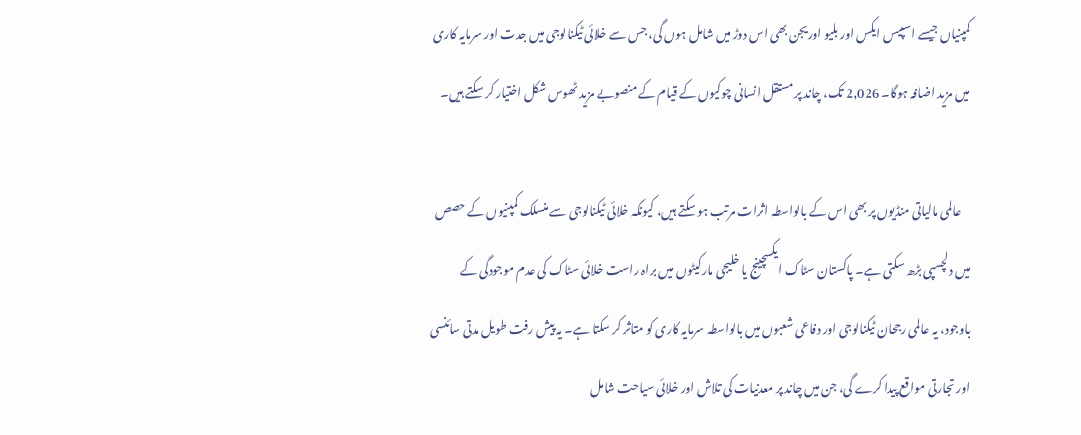کمپنیاں جیسے اسپیس ایکس اور بلیو اوریجن بھی اس دوڑ میں شامل ہوں گی، جس سے خلائی ٹیکنالوجی میں جدت اور سرمایہ کاری میں مزید اضافہ ہوگا۔ 2,026 تک، چاند پر مستقل انسانی چوکیوں کے قیام کے منصوبے مزید ٹھوس شکل اختیار کر سکتے ہیں۔

    عالمی مالیاتی منڈیوں پر بھی اس کے بالواسطہ اثرات مرتب ہو سکتے ہیں، کیونکہ خلائی ٹیکنالوجی سے منسلک کمپنیوں کے حصص میں دلچسپی بڑھ سکتی ہے۔ پاکستان سٹاک ایکسچینج یا خلیجی مارکیٹوں میں براہ راست خلائی سٹاک کی عدم موجودگی کے باوجود، یہ عالمی رجحان ٹیکنالوجی اور دفاعی شعبوں میں بالواسطہ سرمایہ کاری کو متاثر کر سکتا ہے۔ یہ پیش رفت طویل مدتی سائنسی اور تجارتی مواقع پیدا کرے گی، جن میں چاند پر معدنیات کی تلاش اور خلائی سیاحت شامل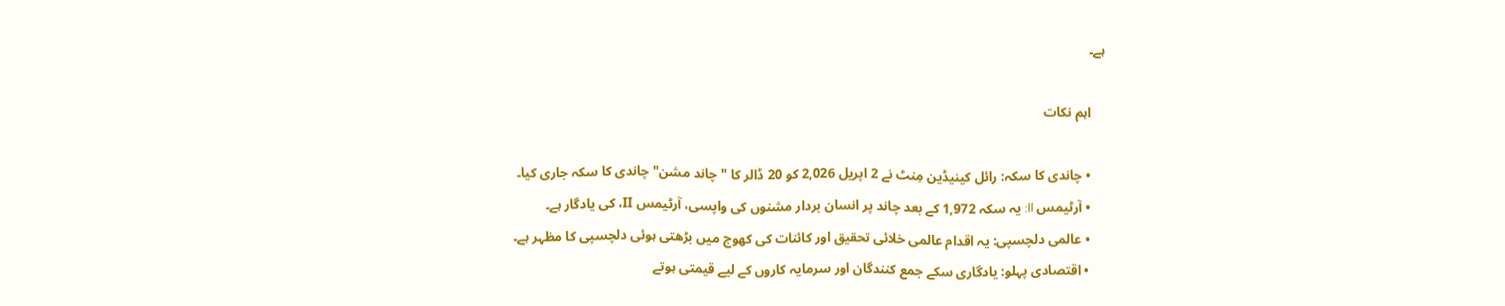ہے۔

    اہم نکات

    • چاندی کا سکہ: رائل کینیڈین مِنٹ نے 2 اپریل 2,026 کو 20 ڈالر کا "چاند مشن" چاندی کا سکہ جاری کیا۔
    • آرٹیمس II: یہ سکہ 1,972 کے بعد چاند پر انسان بردار مشنوں کی واپسی، آرٹیمس II، کی یادگار ہے۔
    • عالمی دلچسپی: یہ اقدام عالمی خلائی تحقیق اور کائنات کی کھوج میں بڑھتی ہوئی دلچسپی کا مظہر ہے۔
    • اقتصادی پہلو: یادگاری سکے جمع کنندگان اور سرمایہ کاروں کے لیے قیمتی ہوتے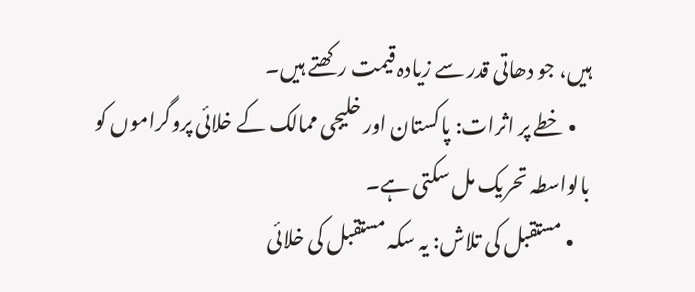ہیں، جو دھاتی قدر سے زیادہ قیمت رکھتے ہیں۔
    • خطے پر اثرات: پاکستان اور خلیجی ممالک کے خلائی پروگراموں کو بالواسطہ تحریک مل سکتی ہے۔
    • مستقبل کی تلاش: یہ سکہ مستقبل کی خلائی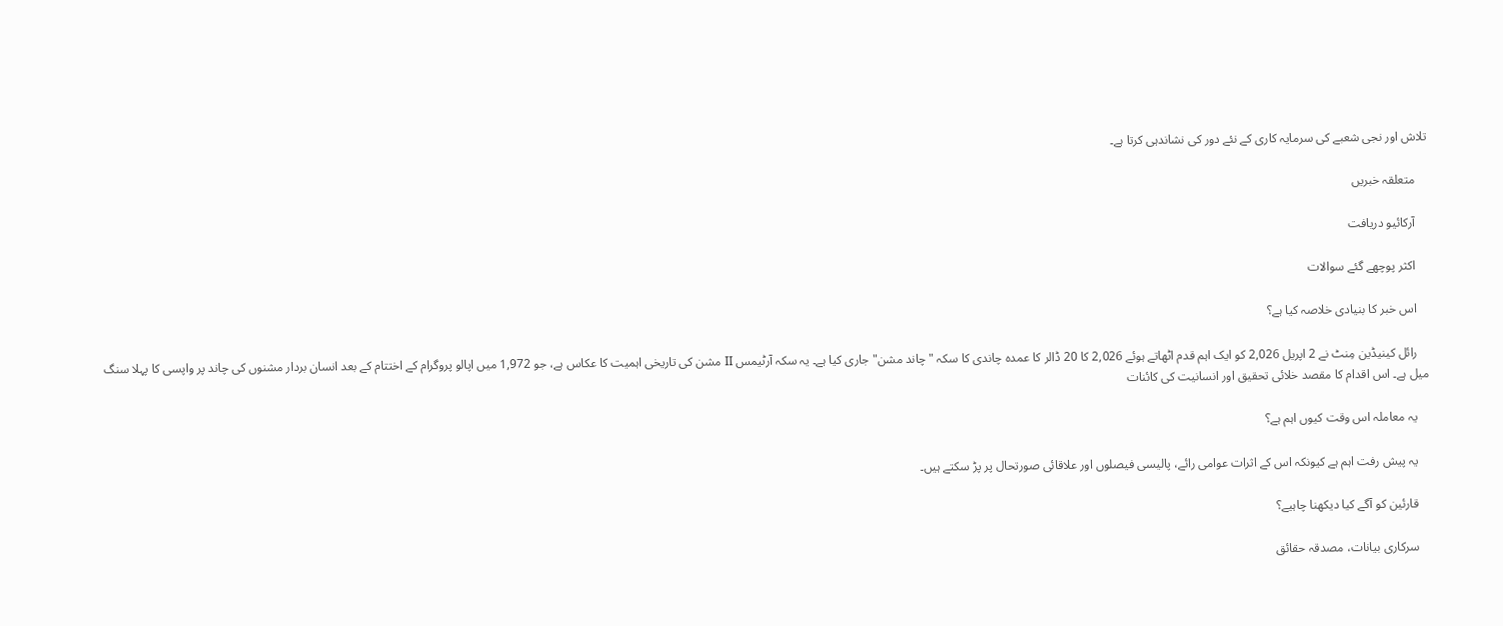تلاش اور نجی شعبے کی سرمایہ کاری کے نئے دور کی نشاندہی کرتا ہے۔

    متعلقہ خبریں

    آرکائیو دریافت

    اکثر پوچھے گئے سوالات

    اس خبر کا بنیادی خلاصہ کیا ہے؟

    رائل کینیڈین مِنٹ نے 2 اپریل 2,026 کو ایک اہم قدم اٹھاتے ہوئے 2,026 کا 20 ڈالر کا عمدہ چاندی کا سکہ "چاند مشن" جاری کیا ہے۔ یہ سکہ آرٹیمس II مشن کی تاریخی اہمیت کا عکاس ہے، جو 1,972 میں اپالو پروگرام کے اختتام کے بعد انسان بردار مشنوں کی چاند پر واپسی کا پہلا سنگ میل ہے۔ اس اقدام کا مقصد خلائی تحقیق اور انسانیت کی کائنات

    یہ معاملہ اس وقت کیوں اہم ہے؟

    یہ پیش رفت اہم ہے کیونکہ اس کے اثرات عوامی رائے، پالیسی فیصلوں اور علاقائی صورتحال پر پڑ سکتے ہیں۔

    قارئین کو آگے کیا دیکھنا چاہیے؟

    سرکاری بیانات، مصدقہ حقائق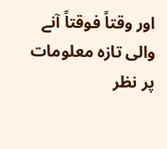اور وقتاً فوقتاً آنے والی تازہ معلومات پر نظر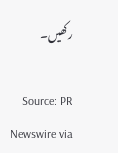رکھیں۔

    Source: PR Newswire via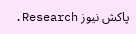پاکش نیوز Research.